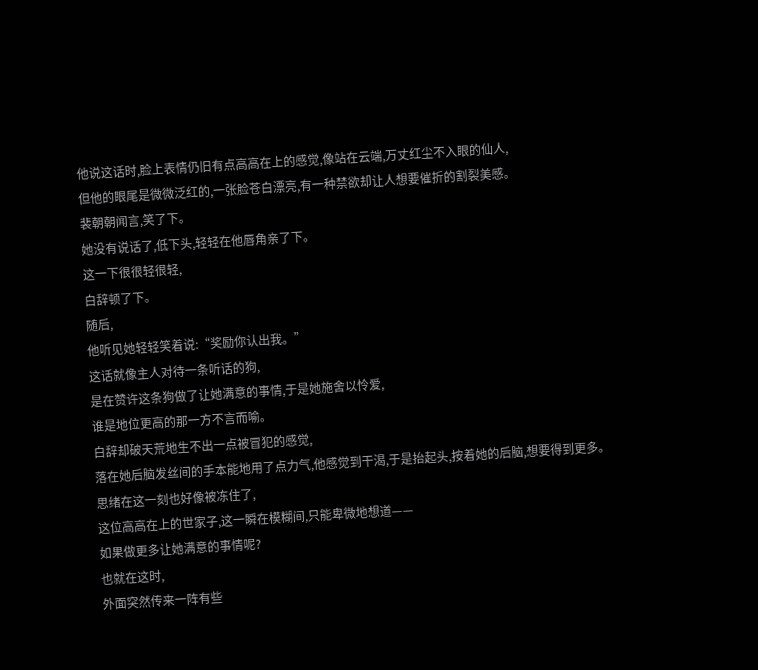他说这话时,脸上表情仍旧有点高高在上的感觉,像站在云端,万丈红尘不入眼的仙人,
但他的眼尾是微微泛红的,一张脸苍白漂亮,有一种禁欲却让人想要催折的割裂美感。
裴朝朝闻言,笑了下。
她没有说话了,低下头,轻轻在他唇角亲了下。
这一下很很轻很轻,
白辞顿了下。
随后,
他听见她轻轻笑着说:“奖励你认出我。”
这话就像主人对待一条听话的狗,
是在赞许这条狗做了让她满意的事情,于是她施舍以怜爱,
谁是地位更高的那一方不言而喻。
白辞却破天荒地生不出一点被冒犯的感觉,
落在她后脑发丝间的手本能地用了点力气,他感觉到干渴,于是抬起头,按着她的后脑,想要得到更多。
思绪在这一刻也好像被冻住了,
这位高高在上的世家子,这一瞬在模糊间,只能卑微地想道——
如果做更多让她满意的事情呢?
也就在这时,
外面突然传来一阵有些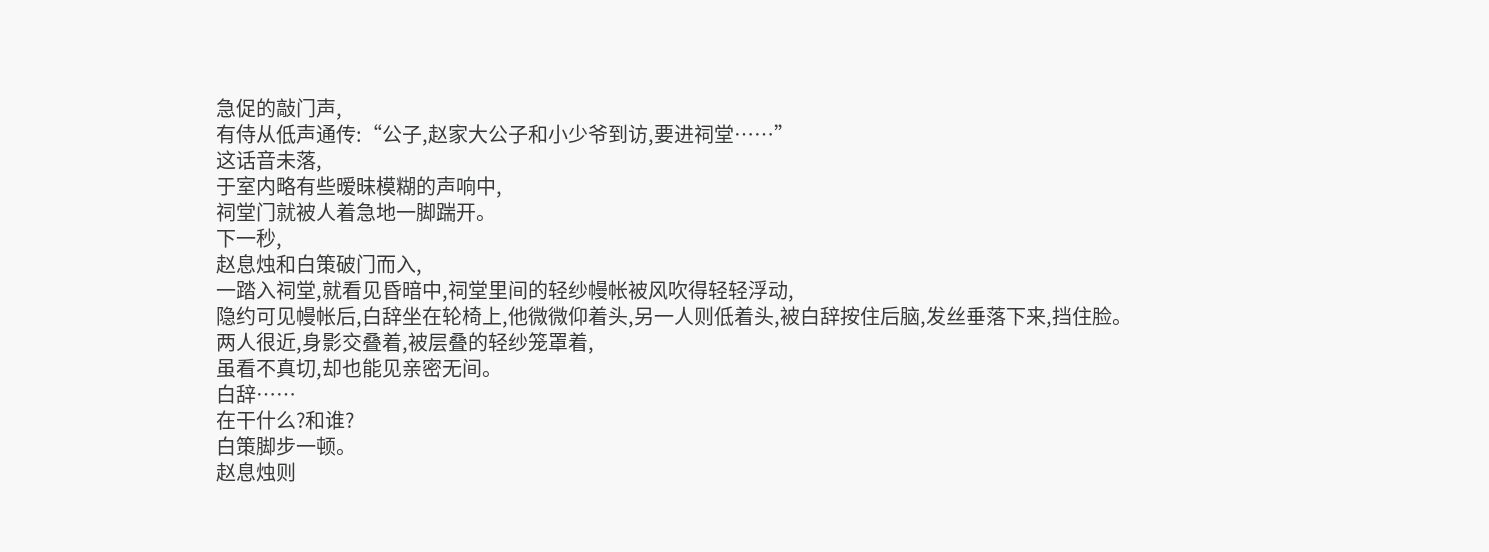急促的敲门声,
有侍从低声通传:“公子,赵家大公子和小少爷到访,要进祠堂……”
这话音未落,
于室内略有些暧昧模糊的声响中,
祠堂门就被人着急地一脚踹开。
下一秒,
赵息烛和白策破门而入,
一踏入祠堂,就看见昏暗中,祠堂里间的轻纱幔帐被风吹得轻轻浮动,
隐约可见幔帐后,白辞坐在轮椅上,他微微仰着头,另一人则低着头,被白辞按住后脑,发丝垂落下来,挡住脸。
两人很近,身影交叠着,被层叠的轻纱笼罩着,
虽看不真切,却也能见亲密无间。
白辞……
在干什么?和谁?
白策脚步一顿。
赵息烛则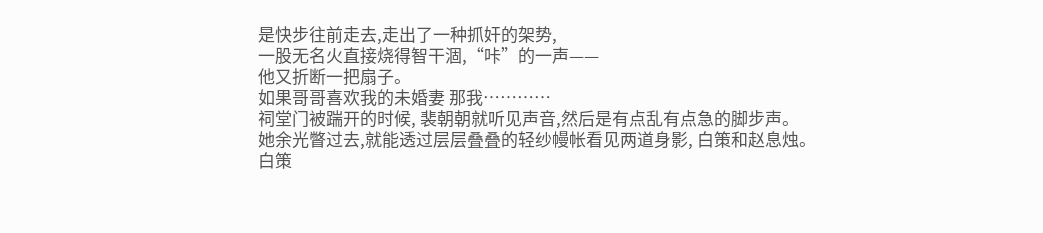是快步往前走去,走出了一种抓奸的架势,
一股无名火直接烧得智干涸,“咔”的一声——
他又折断一把扇子。
如果哥哥喜欢我的未婚妻 那我…………
祠堂门被踹开的时候, 裴朝朝就听见声音,然后是有点乱有点急的脚步声。
她余光瞥过去,就能透过层层叠叠的轻纱幔帐看见两道身影, 白策和赵息烛。
白策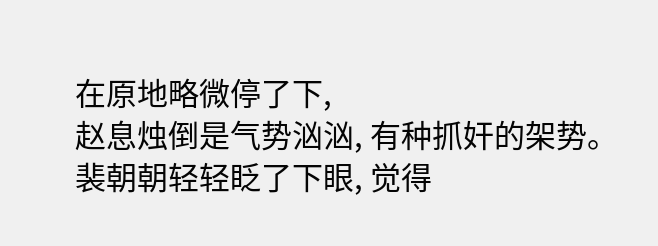在原地略微停了下,
赵息烛倒是气势汹汹, 有种抓奸的架势。
裴朝朝轻轻眨了下眼, 觉得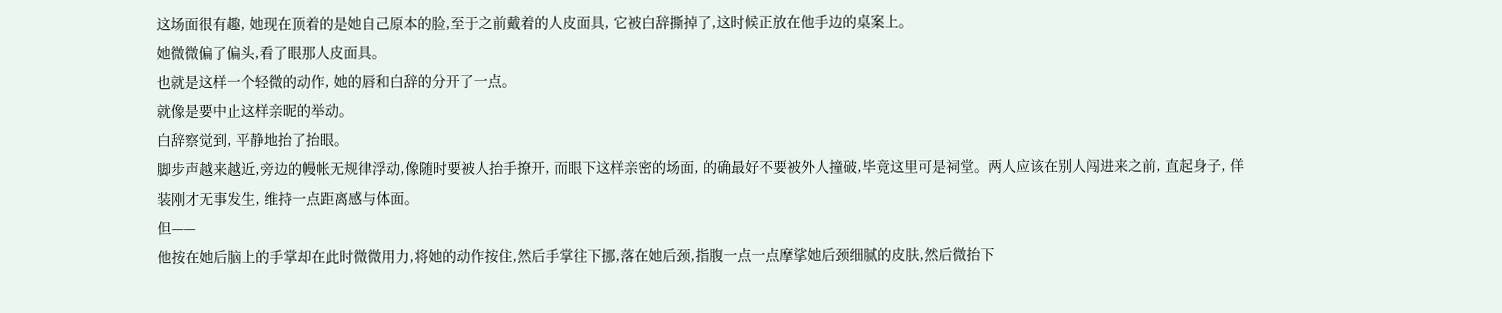这场面很有趣, 她现在顶着的是她自己原本的脸,至于之前戴着的人皮面具, 它被白辞撕掉了,这时候正放在他手边的桌案上。
她微微偏了偏头,看了眼那人皮面具。
也就是这样一个轻微的动作, 她的唇和白辞的分开了一点。
就像是要中止这样亲昵的举动。
白辞察觉到, 平静地抬了抬眼。
脚步声越来越近,旁边的幔帐无规律浮动,像随时要被人抬手撩开, 而眼下这样亲密的场面, 的确最好不要被外人撞破,毕竟这里可是祠堂。两人应该在别人闯进来之前, 直起身子, 佯装刚才无事发生, 维持一点距离感与体面。
但——
他按在她后脑上的手掌却在此时微微用力,将她的动作按住,然后手掌往下挪,落在她后颈,指腹一点一点摩挲她后颈细腻的皮肤,然后微抬下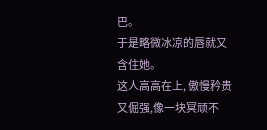巴。
于是略微冰凉的唇就又含住她。
这人高高在上, 傲慢矜贵又倔强,像一块冥顽不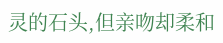灵的石头,但亲吻却柔和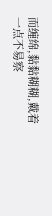而缠绵,黏黏糊糊,戴着一点不易察